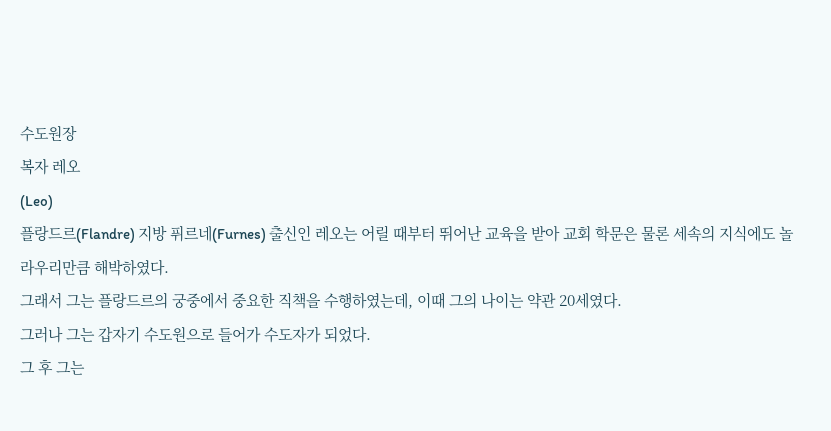수도원장
복자 레오
(Leo)
플랑드르(Flandre) 지방 퓌르네(Furnes) 출신인 레오는 어릴 때부터 뛰어난 교육을 받아 교회 학문은 물론 세속의 지식에도 놀라우리만큼 해박하였다.
그래서 그는 플랑드르의 궁중에서 중요한 직책을 수행하였는데, 이때 그의 나이는 약관 20세였다.
그러나 그는 갑자기 수도원으로 들어가 수도자가 되었다.
그 후 그는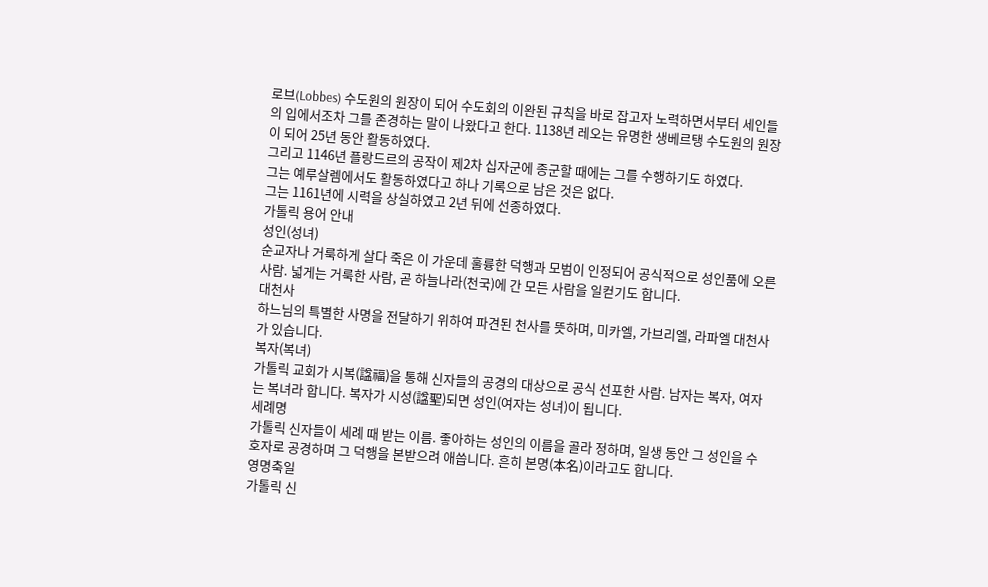로브(Lobbes) 수도원의 원장이 되어 수도회의 이완된 규칙을 바로 잡고자 노력하면서부터 세인들의 입에서조차 그를 존경하는 말이 나왔다고 한다. 1138년 레오는 유명한 생베르탱 수도원의 원장이 되어 25년 동안 활동하였다.
그리고 1146년 플랑드르의 공작이 제2차 십자군에 종군할 때에는 그를 수행하기도 하였다.
그는 예루살렘에서도 활동하였다고 하나 기록으로 남은 것은 없다.
그는 1161년에 시력을 상실하였고 2년 뒤에 선종하였다.
가톨릭 용어 안내
성인(성녀)
순교자나 거룩하게 살다 죽은 이 가운데 훌륭한 덕행과 모범이 인정되어 공식적으로 성인품에 오른 사람. 넓게는 거룩한 사람, 곧 하늘나라(천국)에 간 모든 사람을 일컫기도 합니다.
대천사
하느님의 특별한 사명을 전달하기 위하여 파견된 천사를 뜻하며, 미카엘, 가브리엘, 라파엘 대천사가 있습니다.
복자(복녀)
가톨릭 교회가 시복(諡福)을 통해 신자들의 공경의 대상으로 공식 선포한 사람. 남자는 복자, 여자는 복녀라 합니다. 복자가 시성(諡聖)되면 성인(여자는 성녀)이 됩니다.
세례명
가톨릭 신자들이 세례 때 받는 이름. 좋아하는 성인의 이름을 골라 정하며, 일생 동안 그 성인을 수호자로 공경하며 그 덕행을 본받으려 애씁니다. 흔히 본명(本名)이라고도 합니다.
영명축일
가톨릭 신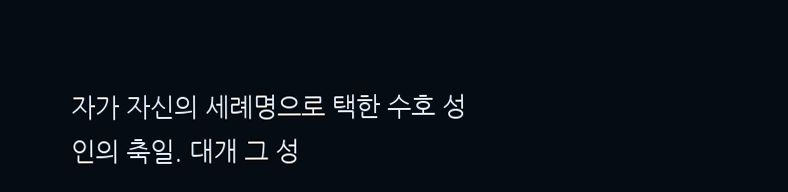자가 자신의 세례명으로 택한 수호 성인의 축일. 대개 그 성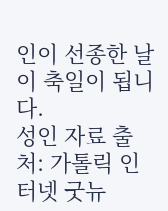인이 선종한 날이 축일이 됩니다.
성인 자료 출처: 가톨릭 인터넷 굿뉴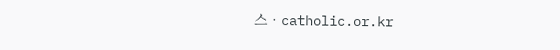스 · catholic.or.kr